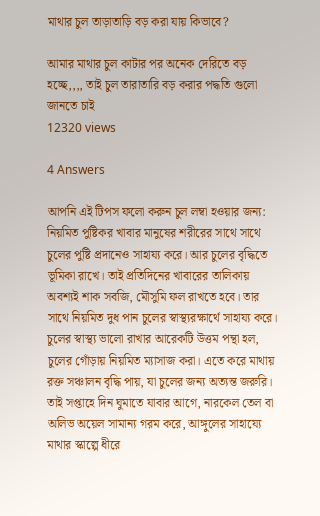মাথার চুল তাড়াতাড়ি বড় করা যায় কিভাবে?

আমার মাথার চুল কাটার পর অনেক দেরিতে বড় হচ্ছে,,,, তাই চুল তারাতারি বড় করার পদ্ধতি গুলো জানতে চাই
12320 views

4 Answers

আপনি এই টিপস ফলো করুন চুল লম্বা হওয়ার জন্য: নিয়মিত পুষ্টিকর খাবার মানুষের শরীরের সাথে সাথে চুলের পুষ্টি প্রদানেও সাহায্য করে। আর চুলের বৃদ্ধিতে ভূমিকা রাখে। তাই প্রতিদিনের খাবারের তালিকায় অবশ্যই শাক সবজি, মৌসুমি ফল রাখতে হবে। তার সাথে নিয়মিত দুধ পান চুলের স্বাস্থ্যরক্ষার্থে সাহায্য করে। চুলের স্বাস্থ্য ভালো রাখার আরেকটি উত্তম পন্থা হল, চুলের গোঁড়ায় নিয়মিত ম্যাসাজ করা। এতে করে মাথায় রক্ত সঞ্চালন বৃদ্ধি পায়, যা চুলের জন্য অত্যন্ত জরুরি। তাই সপ্তাহে দিন ঘুমাতে যাবার আগে, নারকেল তেল বা অলিভ অয়েল সামান্য গরম করে, আঙ্গুলের সাহায্যে মাথার স্কাল্পে ধীরে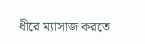ধীরে ম্যাসাজ করতে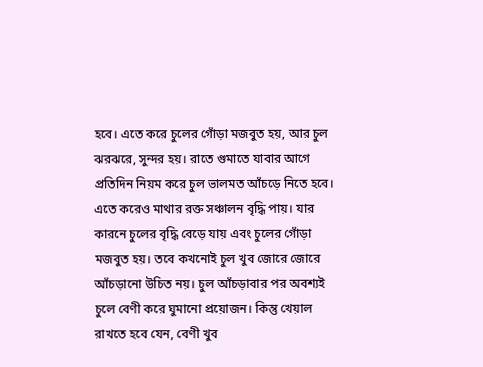হবে। এতে করে চুলের গোঁড়া মজবুত হয়, আর চুল ঝরঝরে, সুন্দর হয়। রাতে গুমাতে যাবার আগে প্রতিদিন নিয়ম করে চুল ভালমত আঁচড়ে নিতে হবে। এতে করেও মাথার রক্ত সঞ্চালন বৃদ্ধি পায়। যার কারনে চুলের বৃদ্ধি বেড়ে যায় এবং চুলের গোঁড়া মজবুত হয়। তবে কখনোই চুল খুব জোরে জোরে আঁচড়ানো উচিত নয়। চুল আঁচড়াবার পর অবশ্যই চুলে বেণী করে ঘুমানো প্রয়োজন। কিন্তু খেয়াল রাখতে হবে যেন, বেণী খুব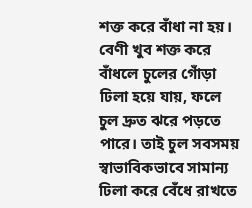শক্ত করে বাঁধা না হয়। বেণী খুব শক্ত করে বাঁধলে চুলের গোঁড়া ঢিলা হয়ে যায়, ফলে চুল দ্রুত ঝরে পড়তে পারে। তাই চুল সবসময় স্বাভাবিকভাবে সামান্য ঢিলা করে বেঁধে রাখতে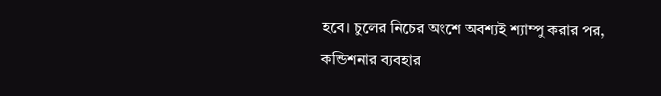হবে। চুলের নিচের অংশে অবশ্যই শ্যাম্পু করার পর, কন্ডিশনার ব্যবহার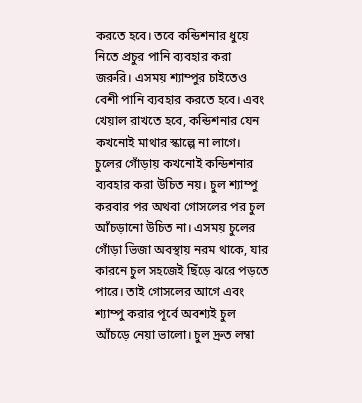করতে হবে। তবে কন্ডিশনার ধুয়ে নিতে প্রচুর পানি ব্যবহার করা জরুরি। এসময় শ্যাম্পুর চাইতেও বেশী পানি ব্যবহার করতে হবে। এবং খেয়াল রাখতে হবে, কন্ডিশনার যেন কখনোই মাথার স্কাল্পে না লাগে। চুলের গোঁড়ায় কখনোই কন্ডিশনার ব্যবহার করা উচিত নয়। চুল শ্যাম্পু করবার পর অথবা গোসলের পর চুল আঁচড়ানো উচিত না। এসময় চুলের গোঁড়া ভিজা অবস্থায় নরম থাকে, যার কারনে চুল সহজেই ছিঁড়ে ঝরে পড়তে পারে। তাই গোসলের আগে এবং শ্যাম্পু করার পূর্বে অবশ্যই চুল আঁচড়ে নেয়া ভালো। চুল দ্রুত লম্বা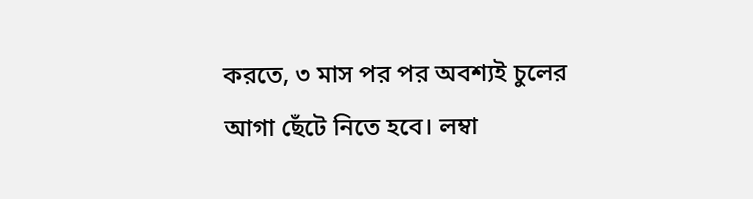করতে, ৩ মাস পর পর অবশ্যই চুলের আগা ছেঁটে নিতে হবে। লম্বা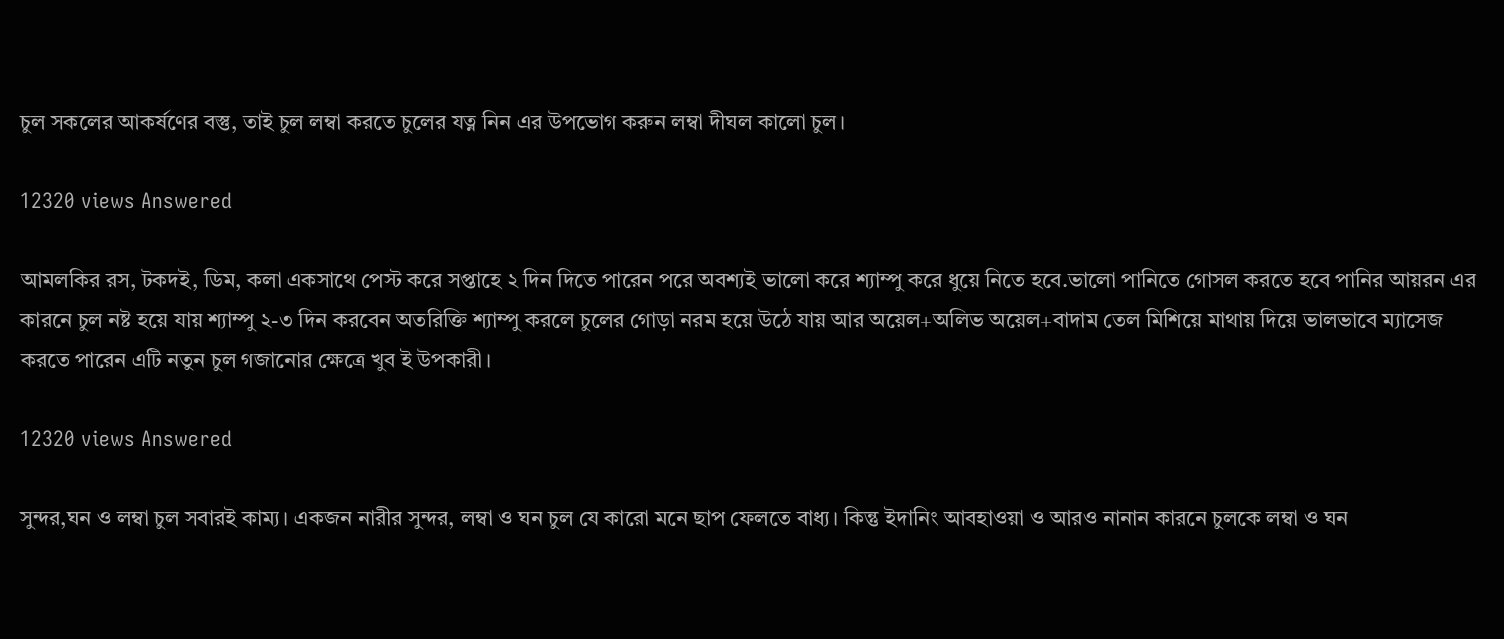চুল সকলের আকর্ষণের বস্তু, তাই চুল লম্বা করতে চুলের যত্ন নিন এর উপভোগ করুন লম্বা দীঘল কালো চুল।

12320 views Answered

আমলকির রস, টকদই, ডিম, কলা একসাথে পেস্ট করে সপ্তাহে ২ দিন দিতে পারেন পরে অবশ্যই ভালো করে শ্যাম্পু করে ধুয়ে নিতে হবে.ভালো পানিতে গোসল করতে হবে পানির আয়রন এর কারনে চুল নষ্ট হয়ে যায় শ্যাম্পু ২-৩ দিন করবেন অতরিক্তি শ্যাম্পু করলে চুলের গোড়া নরম হয়ে উঠে যায় আর অয়েল+অলিভ অয়েল+বাদাম তেল মিশিয়ে মাথায় দিয়ে ভালভাবে ম্যাসেজ করতে পারেন এটি নতুন চুল গজানোর ক্ষেত্রে খুব ই উপকারী।

12320 views Answered

সুন্দর,ঘন ও লম্বা চুল সবারই কাম্য। একজন নারীর সুন্দর, লম্বা ও ঘন চুল যে কারো মনে ছাপ ফেলতে বাধ্য। কিন্তু ইদানিং আবহাওয়া ও আরও নানান কারনে চুলকে লম্বা ও ঘন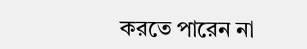করতে পারেন না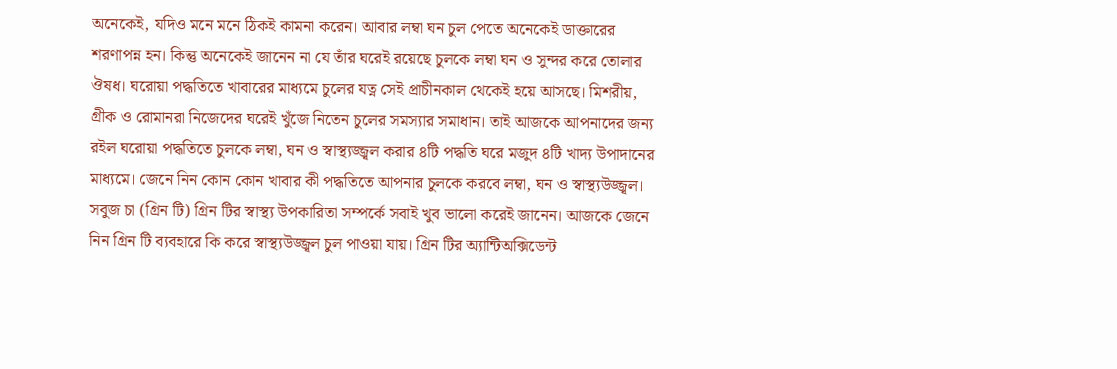অনেকেই, যদিও মনে মনে ঠিকই কামনা করেন। আবার লম্বা ঘন চুল পেতে অনেকেই ডাক্তারের শরণাপন্ন হন। কিন্তু অনেকেই জানেন না যে তাঁর ঘরেই রয়েছে চুলকে লম্বা ঘন ও সুন্দর করে তোলার ঔষধ। ঘরোয়া পদ্ধতিতে খাবারের মাধ্যমে চুলের যত্ন সেই প্রাচীনকাল থেকেই হয়ে আসছে। মিশরীয়, গ্রীক ও রোমানরা নিজেদের ঘরেই খুঁজে নিতেন চুলের সমস্যার সমাধান। তাই আজকে আপনাদের জন্য রইল ঘরোয়া পদ্ধতিতে চুলকে লম্বা, ঘন ও স্বাস্থ্যজ্জ্বল করার ৪টি পদ্ধতি ঘরে মজুদ ৪টি খাদ্য উপাদানের মাধ্যমে। জেনে নিন কোন কোন খাবার কী পদ্ধতিতে আপনার চুলকে করবে লম্বা, ঘন ও স্বাস্থ্যউজ্জ্বল। সবুজ চা (গ্রিন টি) গ্রিন টির স্বাস্থ্য উপকারিতা সম্পর্কে সবাই খুব ভালো করেই জানেন। আজকে জেনে নিন গ্রিন টি ব্যবহারে কি করে স্বাস্থ্যউজ্জ্বল চুল পাওয়া যায়। গ্রিন টির অ্যান্টিঅক্সিডেন্ট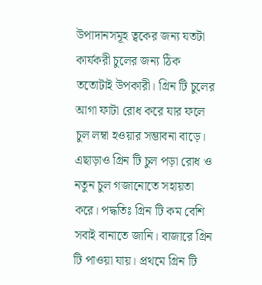উপাদানসমূহ ত্বকের জন্য যতটা কার্যকরী চুলের জন্য ঠিক ততোটাই উপকারী। গ্রিন টি চুলের আগা ফাটা রোধ করে যার ফলে চুল লম্বা হওয়ার সম্ভাবনা বাড়ে। এছাড়াও গ্রিন টি চুল পড়া রোধ ও নতুন চুল গজানোতে সহায়তা করে। পদ্ধতিঃ গ্রিন টি কম বেশি সবাই বানাতে জানি। বাজারে গ্রিন টি পাওয়া যায়। প্রথমে গ্রিন টি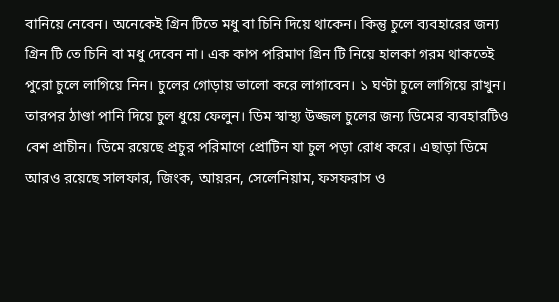বানিয়ে নেবেন। অনেকেই গ্রিন টিতে মধু বা চিনি দিয়ে থাকেন। কিন্তু চুলে ব্যবহারের জন্য গ্রিন টি তে চিনি বা মধু দেবেন না। এক কাপ পরিমাণ গ্রিন টি নিয়ে হালকা গরম থাকতেই পুরো চুলে লাগিয়ে নিন। চুলের গোড়ায় ভালো করে লাগাবেন। ১ ঘণ্টা চুলে লাগিয়ে রাখুন। তারপর ঠাণ্ডা পানি দিয়ে চুল ধুয়ে ফেলুন। ডিম স্বাস্থ্য উজ্জল চুলের জন্য ডিমের ব্যবহারটিও বেশ প্রাচীন। ডিমে রয়েছে প্রচুর পরিমাণে প্রোটিন যা চুল পড়া রোধ করে। এছাড়া ডিমে আরও রয়েছে সালফার, জিংক, আয়রন, সেলেনিয়াম, ফসফরাস ও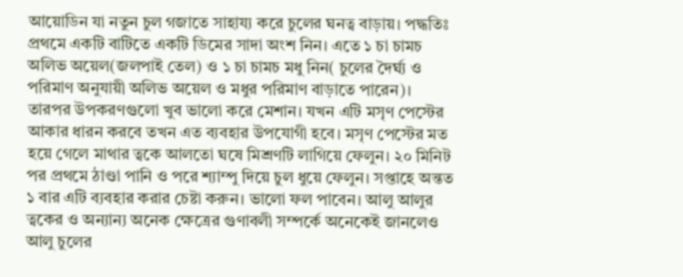আয়োডিন যা নতুন চুল গজাতে সাহায্য করে চুলের ঘনত্ব বাড়ায়। পদ্ধতিঃ প্রথমে একটি বাটিতে একটি ডিমের সাদা অংশ নিন। এতে ১ চা চামচ অলিভ অয়েল(জলপাই তেল) ও ১ চা চামচ মধু নিন( চুলের দৈর্ঘ্য ও পরিমাণ অনুযায়ী অলিভ অয়েল ও মধুর পরিমাণ বাড়াতে পারেন)। তারপর উপকরণগুলো খুব ভালো করে মেশান। যখন এটি মসৃণ পেস্টের আকার ধারন করবে তখন এত ব্যবহার উপযোগী হবে। মসৃণ পেস্টের মত হয়ে গেলে মাথার ত্বকে আলতো ঘষে মিশ্রণটি লাগিয়ে ফেলুন। ২০ মিনিট পর প্রথমে ঠাণ্ডা পানি ও পরে শ্যাম্পু দিয়ে চুল ধুয়ে ফেলুন। সপ্তাহে অন্তত ১ বার এটি ব্যবহার করার চেষ্টা করুন। ভালো ফল পাবেন। আলু আলুর ত্বকের ও অন্যান্য অনেক ক্ষেত্রের গুণাবলী সম্পর্কে অনেকেই জানলেও আলু চুলের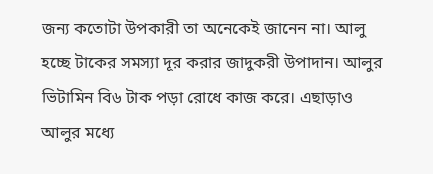জন্য কতোটা উপকারী তা অনেকেই জানেন না। আলু হচ্ছে টাকের সমস্যা দূর করার জাদুকরী উপাদান। আলুর ভিটামিন বি৬ টাক পড়া রোধে কাজ করে। এছাড়াও আলুর মধ্যে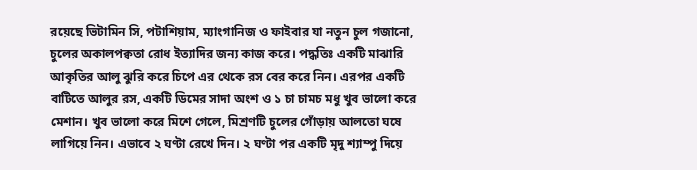রয়েছে ভিটামিন সি, পটাশিয়াম, ম্যাংগানিজ ও ফাইবার যা নতুন চুল গজানো, চুলের অকালপক্বতা রোধ ইত্যাদির জন্য কাজ করে। পদ্ধতিঃ একটি মাঝারি আকৃতির আলু ঝুরি করে চিপে এর থেকে রস বের করে নিন। এরপর একটি বাটিতে আলুর রস, একটি ডিমের সাদা অংশ ও ১ চা চামচ মধু খুব ভালো করে মেশান। খুব ভালো করে মিশে গেলে, মিশ্রণটি চুলের গোঁড়ায় আলতো ঘষে লাগিয়ে নিন। এভাবে ২ ঘণ্টা রেখে দিন। ২ ঘণ্টা পর একটি মৃদু শ্যাম্পু দিয়ে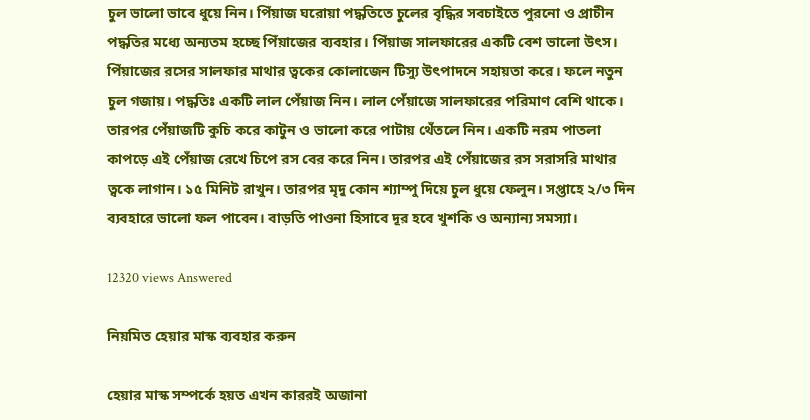চুল ভালো ভাবে ধুয়ে নিন। পিঁয়াজ ঘরোয়া পদ্ধতিতে চুলের বৃদ্ধির সবচাইতে পুরনো ও প্রাচীন পদ্ধতির মধ্যে অন্যতম হচ্ছে পিঁয়াজের ব্যবহার। পিঁয়াজ সালফারের একটি বেশ ভালো উৎস। পিঁয়াজের রসের সালফার মাথার ত্বকের কোলাজেন টিস্যু উৎপাদনে সহায়তা করে। ফলে নতুন চুল গজায়। পদ্ধতিঃ একটি লাল পেঁয়াজ নিন। লাল পেঁয়াজে সালফারের পরিমাণ বেশি থাকে। তারপর পেঁয়াজটি কুচি করে কাটুন ও ভালো করে পাটায় থেঁতলে নিন। একটি নরম পাতলা কাপড়ে এই পেঁয়াজ রেখে চিপে রস বের করে নিন। তারপর এই পেঁয়াজের রস সরাসরি মাথার ত্বকে লাগান। ১৫ মিনিট রাখুন। তারপর মৃদু কোন শ্যাম্পু দিয়ে চুল ধুয়ে ফেলুন। সপ্তাহে ২/৩ দিন ব্যবহারে ভালো ফল পাবেন। বাড়তি পাওনা হিসাবে দূর হবে খুশকি ও অন্যান্য সমস্যা।

12320 views Answered

নিয়মিত হেয়ার মাস্ক ব্যবহার করুন

হেয়ার মাস্ক সম্পর্কে হয়ত এখন কাররই অজানা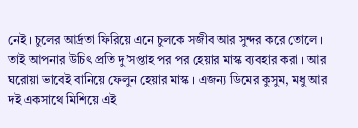নেই । চুলের আর্দ্রতা ফিরিয়ে এনে চুলকে সজীব আর সুন্দর করে তোলে । তাই আপনার উচিৎ প্রতি দু’সপ্তাহ পর পর হেয়ার মাস্ক ব্যবহার করা । আর ঘরোয়া ভাবেই বানিয়ে ফেলুন হেয়ার মাস্ক । এজন্য ডিমের কুসুম, মধু আর দই একসাথে মিশিয়ে এই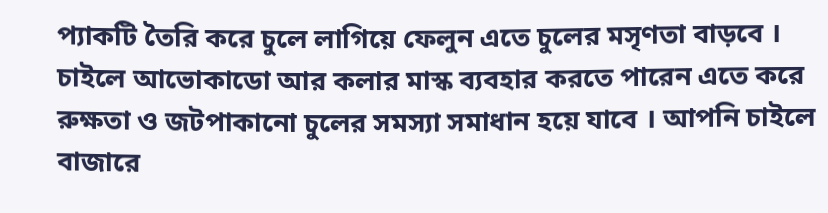প্যাকটি তৈরি করে চুলে লাগিয়ে ফেলুন এতে চুলের মসৃণতা বাড়বে । চাইলে আভোকাডো আর কলার মাস্ক ব্যবহার করতে পারেন এতে করে রুক্ষতা ও জটপাকানো চুলের সমস্যা সমাধান হয়ে যাবে । আপনি চাইলে বাজারে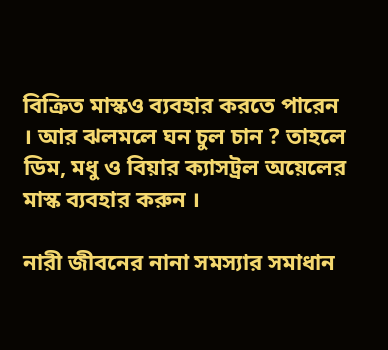বিক্রিত মাস্কও ব্যবহার করতে পারেন । আর ঝলমলে ঘন চুল চান ? তাহলে ডিম, মধু ও বিয়ার ক্যাসট্রল অয়েলের মাস্ক ব্যবহার করুন ।

নারী জীবনের নানা সমস্যার সমাধান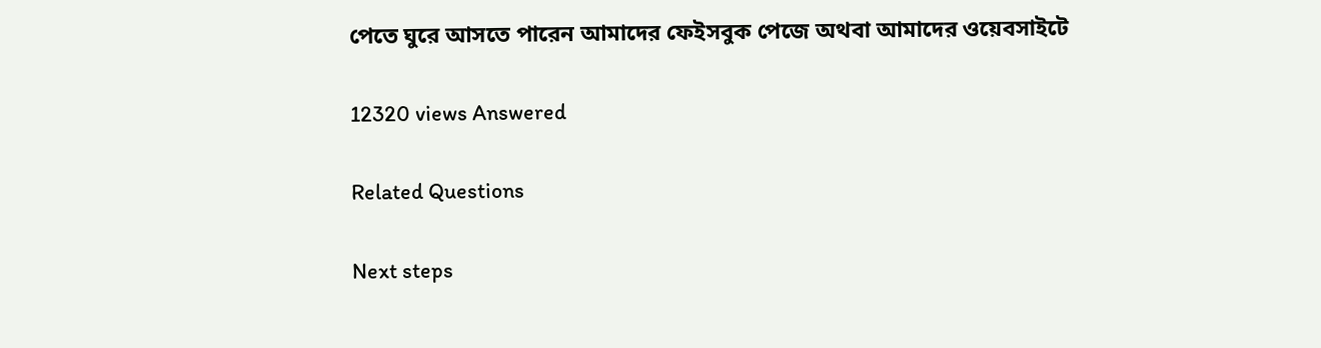পেতে ঘুরে আসতে পারেন আমাদের ফেইসবুক পেজে অথবা আমাদের ওয়েবসাইটে

12320 views Answered

Related Questions

Next steps